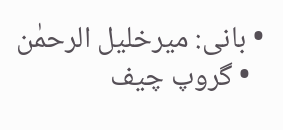• بانی: میرخلیل الرحمٰن
  • گروپ چیف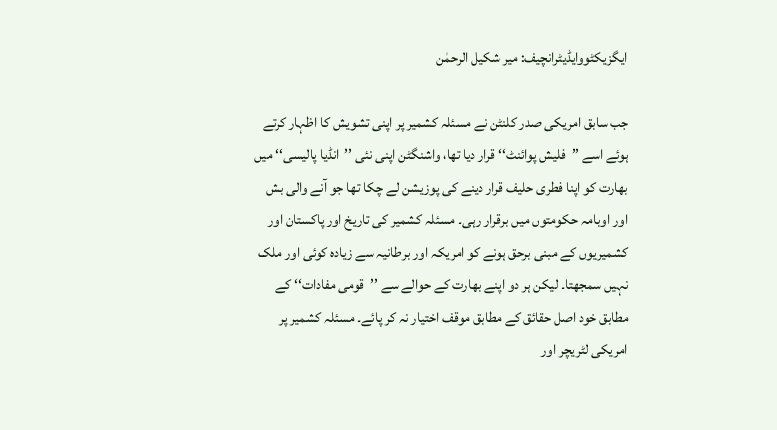ایگزیکٹووایڈیٹرانچیف: میر شکیل الرحمٰن

جب سابق امریکی صدر کلنٹن نے مسئلہ کشمیر پر اپنی تشویش کا اظہار کرتے ہوئے اسے ’’فلیش پوائنٹ‘‘ قرار دیا تھا، واشنگٹن اپنی نئی ’’انڈیا پالیسی‘‘ میں بھارت کو اپنا فطری حلیف قرار دینے کی پوزیشن لے چکا تھا جو آنے والی بش اور اوبامہ حکومتوں میں برقرار رہی۔ مسئلہ کشمیر کی تاریخ اور پاکستان اور کشمیریوں کے مبنی برحق ہونے کو امریکہ اور برطانیہ سے زیادہ کوئی اور ملک نہیں سمجھتا۔ لیکن ہر دو اپنے بھارت کے حوالے سے ’’قومی مفادات‘‘ کے مطابق خود اصل حقائق کے مطابق موقف اختیار نہ کر پائے۔ مسئلہ کشمیر پر امریکی لٹریچر اور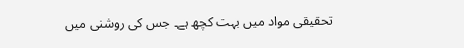تحقیقی مواد میں بہت کچھ ہے۔ جس کی روشنی میں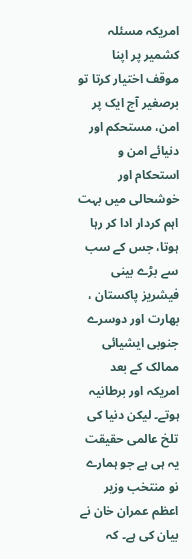امریکہ مسئلہ کشمیر پر اپنا موقف اختیار کرتا تو برصغیر آج ایک پر امن، مستحکم اور دنیائے امن و استحکام اور خوشحالی میں بہت اہم کردار ادا کر رہا ہوتا، جس کے سب سے بڑے بینی فیشریز پاکستان ، بھارت اور دوسرے جنوبی ایشیائی ممالک کے بعد امریکہ اور برطانیہ ہوتے۔ لیکن دنیا کی تلخ عالمی حقیقت یہ ہی ہے جو ہمارے نو منتخب وزیر اعظم عمران خان نے بیان کی ہے۔ کہ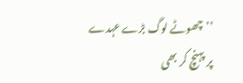’’چھوٹے لوگ بڑے عہدے پر پہنچ کر بھی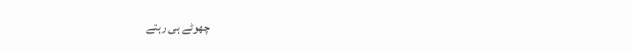چھوٹے ہی رہتے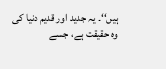ہیں‘‘۔ یہ جدید اور قدیم دنیا کی وہ حقیقت ہے، جسے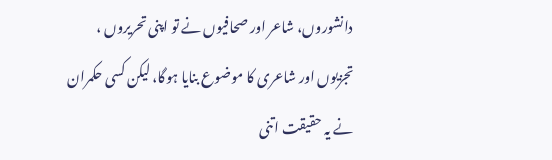دانشوروں، شاعر اور صحافیوں نے تو اپنی تحریروں ، تجزیوں اور شاعری کا موضوع بنایا ہوگا، لیکن کسی حکمران نے یہ حقیقت اتنی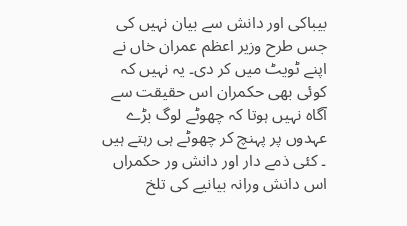بیباکی اور دانش سے بیان نہیں کی جس طرح وزیر اعظم عمران خاں نے اپنے ٹویٹ میں کر دی۔ یہ نہیں کہ کوئی بھی حکمران اس حقیقت سے آگاہ نہیں ہوتا کہ چھوٹے لوگ بڑے عہدوں پر پہنچ کر چھوٹے ہی رہتے ہیں ۔ کئی ذمے دار اور دانش ور حکمراں اس دانش ورانہ بیانیے کی تلخ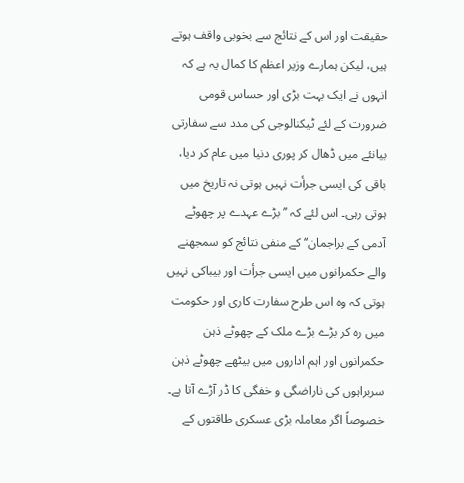حقیقت اور اس کے نتائج سے بخوبی واقف ہوتے ہیں، لیکن ہمارے وزیر اعظم کا کمال یہ ہے کہ انہوں نے ایک بہت بڑی اور حساس قومی ضرورت کے لئے ٹیکنالوجی کی مدد سے سفارتی بیانئے میں ڈھال کر پوری دنیا میں عام کر دیا، باقی کی ایسی جرأت نہیں ہوتی نہ تاریخ میں ہوتی رہی۔ اس لئے کہ ’’بڑے عہدے پر چھوٹے آدمی کے براجمان‘‘ کے منفی نتائج کو سمجھنے والے حکمرانوں میں ایسی جرأت اور بیباکی نہیں ہوتی کہ وہ اس طرح سفارت کاری اور حکومت میں رہ کر بڑے بڑے ملک کے چھوٹے ذہن حکمرانوں اور اہم اداروں میں بیٹھے چھوٹے ذہن سربراہوں کی ناراضگی و خفگی کا ڈر آڑے آتا ہے۔ خصوصاً اگر معاملہ بڑی عسکری طاقتوں کے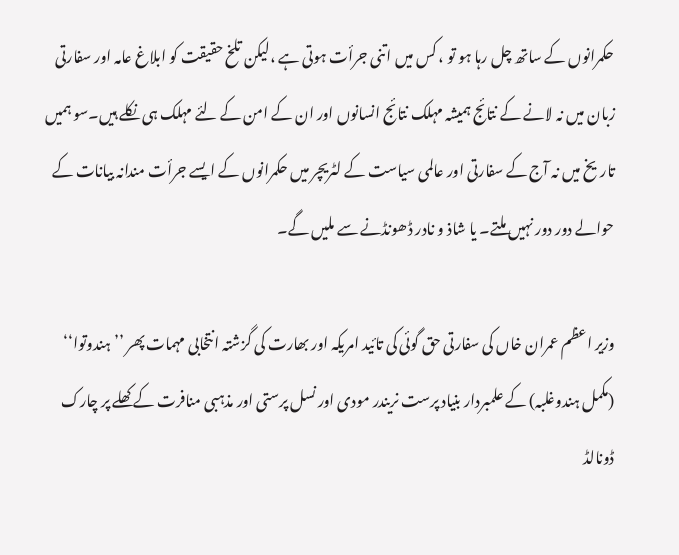حکمرانوں کے ساتھ چل رہا ہو تو ، کس میں اتنی جرأت ہوتی ہے ،لیکن تلخ حقیقت کو ابلاغ عامہ اور سفارتی زبان میں نہ لانے کے نتائج ہمیشہ مہلک نتائج انسانوں اور ان کے امن کے لئے مہلک ہی نکلے ہیں۔سو ہمیں تاریخ میں نہ آج کے سفارتی اور عالمی سیاست کے لٹریچر میں حکمرانوں کے ایسے جرأت مندانہ بیانات کے حوالے دور دور نہیں ملتے۔ یا شاذ و نادر ڈھونڈنے سے ملیں گے۔

وزیر اعظم عمران خاں کی سفارتی حق گوئی کی تائید امریکہ اور بھارت کی گزشتہ انتخابی مہمات پھر ’’ہندوتوا‘‘ (مکمل ہندوغلبہ) کے علمبردار بنیاد پرست نریندر مودی اور نسل پرستی اور مذہبی منافرت کے کھلے پر چارک ڈونالڈ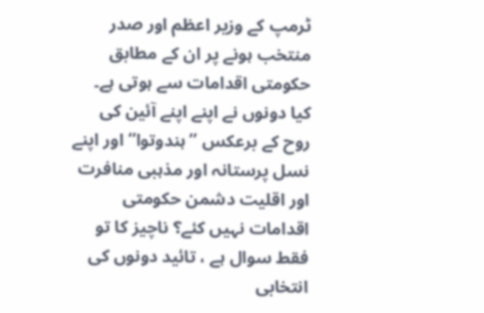ٹرمپ کے وزیر اعظم اور صدر منتخب ہونے پر ان کے مطابق حکومتی اقدامات سے ہوتی ہے۔ کیا دونوں نے اپنے اپنے آئین کی روح کے برعکس ’’ہندوتوا‘‘ اور اپنے نسل پرستانہ اور مذہبی منافرت اور اقلیت دشمن حکومتی اقدامات نہیں کئے؟ ناچیز کا تو فقط سوال ہے ، تائید دونوں کی انتخابی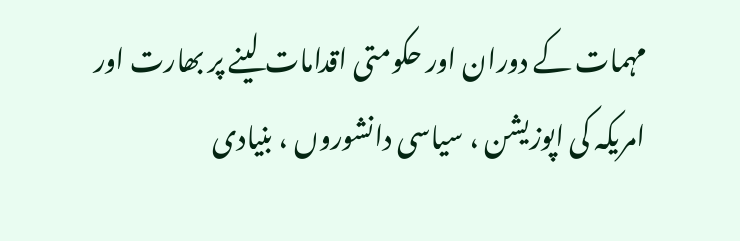مہمات کے دوران اور حکومتی اقدامات لینے پر بھارت اور امریکہ کی اپوزیشن ، سیاسی دانشوروں ، بنیادی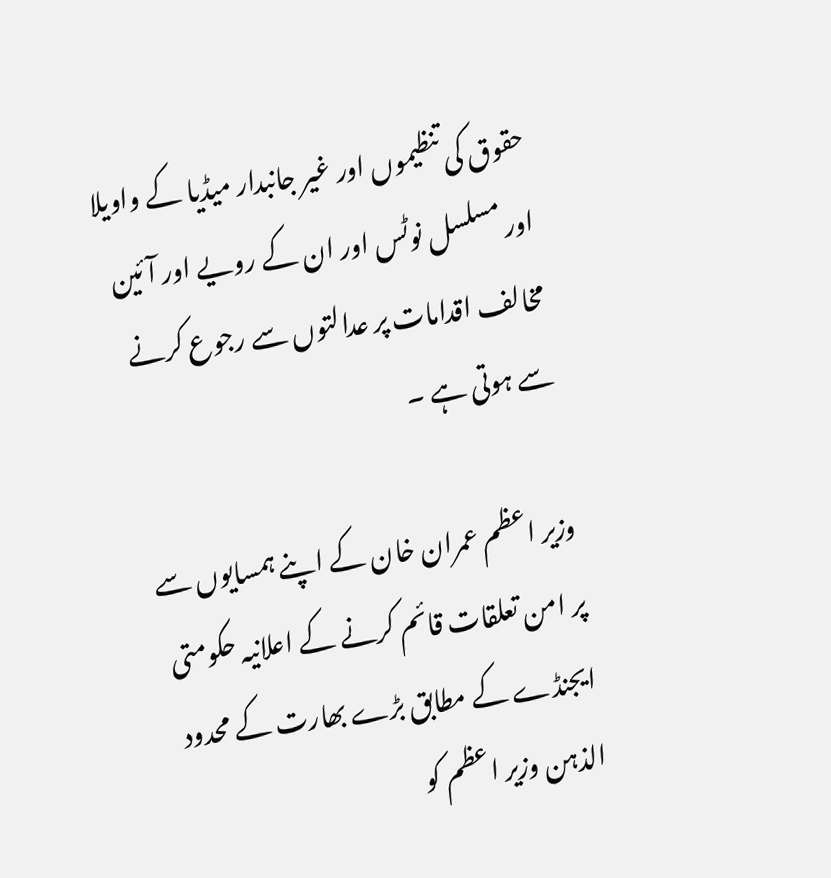حقوق کی تنظیموں اور غیر جانبدار میڈیا کے واویلا اور مسلسل نوٹس اور ان کے رویے اور آئین مخالف اقدامات پر عدالتوں سے رجوع کرنے سے ہوتی ہے ۔

وزیر اعظم عمران خان کے اپنے ہمسایوں سے پر امن تعلقات قائم کرنے کے اعلانیہ حکومتی ایجنڈے کے مطابق بڑے بھارت کے محدود الذہن وزیر اعظم کو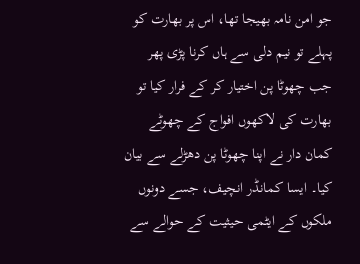جو امن نامہ بھیجا تھا، اس پر بھارت کو پہلے تو نیم دلی سے ہاں کرنا پڑی پھر جب چھوٹا پن اختیار کر کے فرار کیا تو بھارت کی لاکھوں افواج کے چھوٹے کمان دار نے اپنا چھوٹا پن دھڑلے سے بیان کیا۔ ایسا کمانڈر انچیف، جسے دونوں ملکوں کے ایٹمی حیثیت کے حوالے سے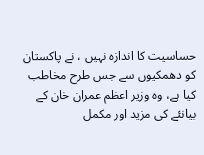حساسیت کا اندازہ نہیں ، نے پاکستان کو دھمکیوں سے جس طرح مخاطب کیا ہے، وہ وزیر اعظم عمران خان کے بیانئے کی مزید اور مکمل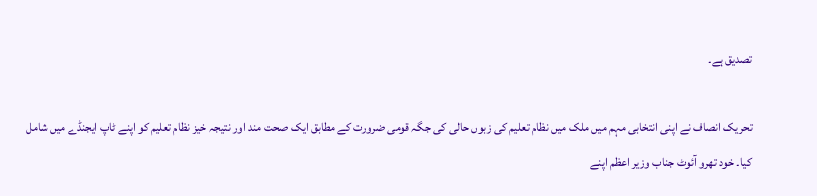تصدیق ہے۔

تحریک انصاف نے اپنی انتخابی مہم میں ملک میں نظام تعلیم کی زبوں حالی کی جگہ قومی ضرورت کے مطابق ایک صحت مند اور نتیجہ خیز نظام تعلیم کو اپنے ٹاپ ایجنڈے میں شامل کیا۔ خود تھرو آئوٹ جناب وزیر اعظم اپنے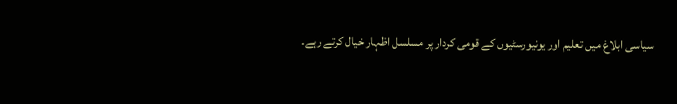سیاسی ابلاغ میں تعلیم اور یونیورسٹیوں کے قومی کردار پر مسلسل اظہار خیال کرتے رہے۔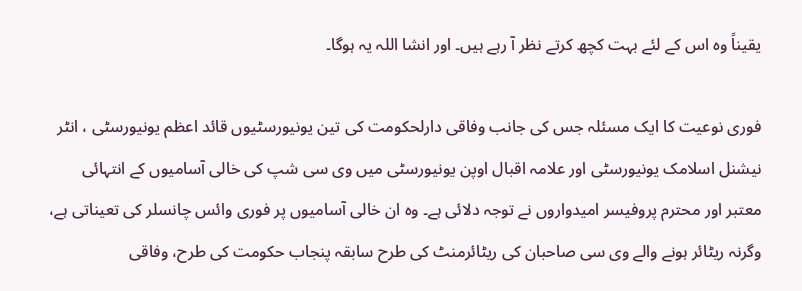یقیناً وہ اس کے لئے بہت کچھ کرتے نظر آ رہے ہیں۔ اور انشا اللہ یہ ہوگا۔

فوری نوعیت کا ایک مسئلہ جس کی جانب وفاقی دارلحکومت کی تین یونیورسٹیوں قائد اعظم یونیورسٹی ، انٹر نیشنل اسلامک یونیورسٹی اور علامہ اقبال اوپن یونیورسٹی میں وی سی شپ کی خالی آسامیوں کے انتہائی معتبر اور محترم پروفیسر امیدواروں نے توجہ دلائی ہے۔ وہ ان خالی آسامیوں پر فوری وائس چانسلر کی تعیناتی ہے، وگرنہ ریٹائر ہونے والے وی سی صاحبان کی ریٹائرمنٹ کی طرح سابقہ پنجاب حکومت کی طرح، وفاقی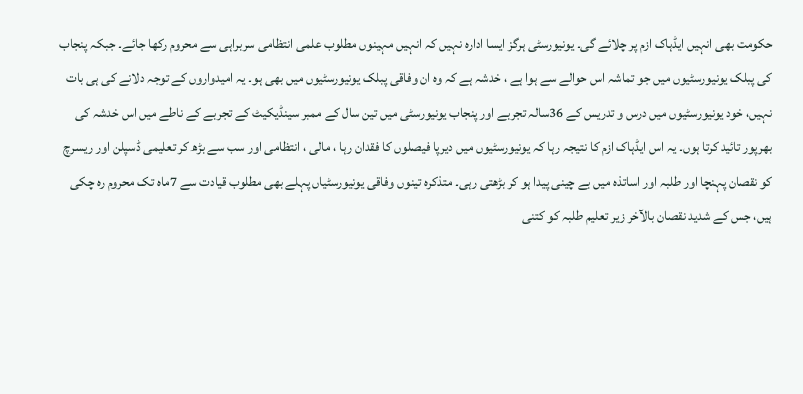حکومت بھی انہیں ایڈہاک ازم پر چلائے گی۔ یونیورسٹی ہرگز ایسا ادارہ نہیں کہ انہیں مہینوں مطلوب علمی انتظامی سربراہی سے محروم رکھا جائے۔ جبکہ پنجاب کی پبلک یونیورسٹیوں میں جو تماشہ اس حوالے سے ہوا ہے ، خدشہ ہے کہ وہ ان وفاقی پبلک یونیورسٹیوں میں بھی ہو۔ یہ امیدواروں کے توجہ دلانے کی ہی بات نہیں، خود یونیورسٹیوں میں درس و تدریس کے 36سالہ تجربے اور پنجاب یونیورسٹی میں تین سال کے ممبر سینڈیکیٹ کے تجربے کے ناطے میں اس خدشہ کی بھرپور تائید کرتا ہوں۔ یہ اس ایڈہاک ازم کا نتیجہ رہا کہ یونیورسٹیوں میں دیرپا فیصلوں کا فقدان رہا ، مالی ، انتظامی اور سب سے بڑھ کر تعلیمی ڈسپلن اور ریسرچ کو نقصان پہنچا اور طلبہ اور اساتذہ میں بے چینی پیدا ہو کر بڑھتی رہی۔ متذکرہ تینوں وفاقی یونیورسٹیاں پہلے بھی مطلوب قیادت سے 7ماہ تک محروم رہ چکی ہیں، جس کے شدید نقصان بالآخر زیر تعلیم طلبہ کو کتنی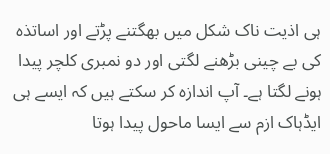ہی اذیت ناک شکل میں بھگتنے پڑتے اور اساتذہ کی بے چینی بڑھنے لگتی اور دو نمبری کلچر پیدا ہونے لگتا ہے۔ آپ اندازہ کر سکتے ہیں کہ ایسے ہی ایڈہاک ازم سے ایسا ماحول پیدا ہوتا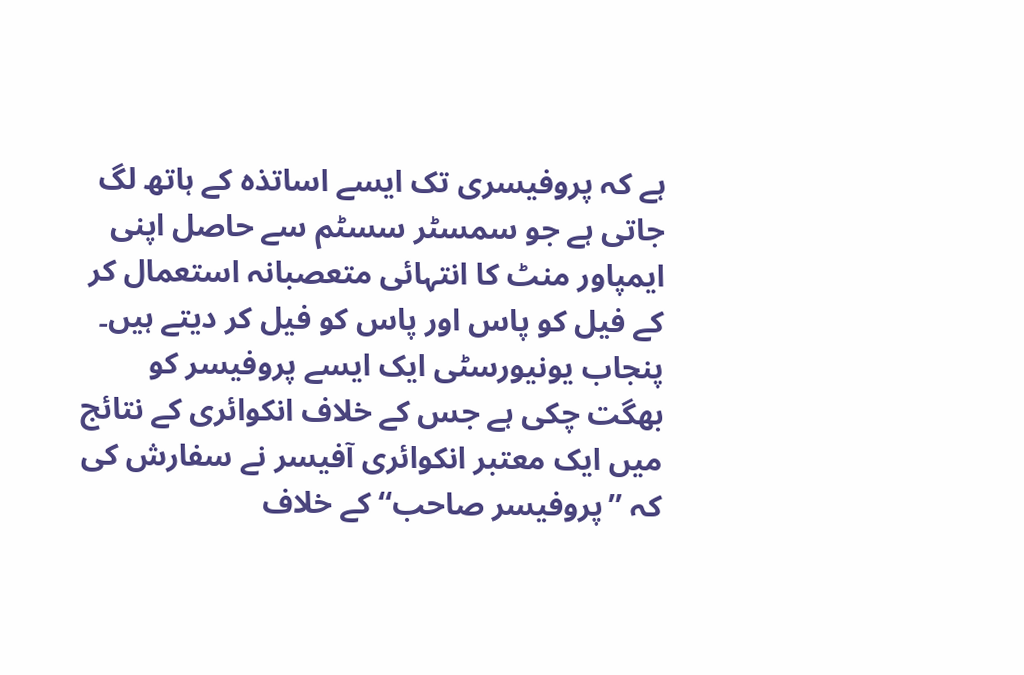ہے کہ پروفیسری تک ایسے اساتذہ کے ہاتھ لگ جاتی ہے جو سمسٹر سسٹم سے حاصل اپنی ایمپاور منٹ کا انتہائی متعصبانہ استعمال کر کے فیل کو پاس اور پاس کو فیل کر دیتے ہیں۔ پنجاب یونیورسٹی ایک ایسے پروفیسر کو بھگت چکی ہے جس کے خلاف انکوائری کے نتائج میں ایک معتبر انکوائری آفیسر نے سفارش کی کہ ’’پروفیسر صاحب‘‘ کے خلاف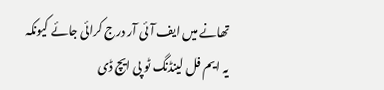تھانے میں ایف آئی آر درج کرائی جائے کیونکہ یہ ایم فل لینڈنگ ٹو پی ایچ ڈی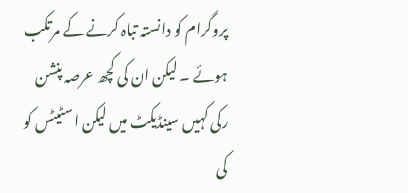پروگرام کو دانستہ تباہ کرنے کے مرتکب ہوئے ۔ لیکن ان کی کچھ عرصہ پنشن رکی کہیں سینڈیکٹ میں لیکن اسٹیٹس کو کی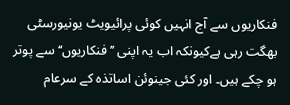فنکاریوں سے آج انہیں کوئی پرائیویٹ یونیورسٹی بھگت رہی ہےکیونکہ اب یہ اپنی ’’فنکاریوں‘‘ سے پوتر ہو چکے ہیں۔ اور کئی جینوئن اساتذہ کے سرعام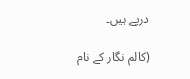درپے ہیں۔

(کالم نگار کے نام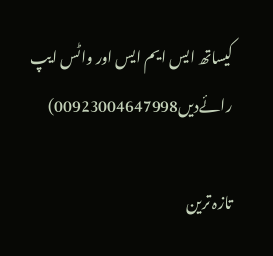کیساتھ ایس ایم ایس اور واٹس ایپ رائےدیں00923004647998)

تازہ ترین